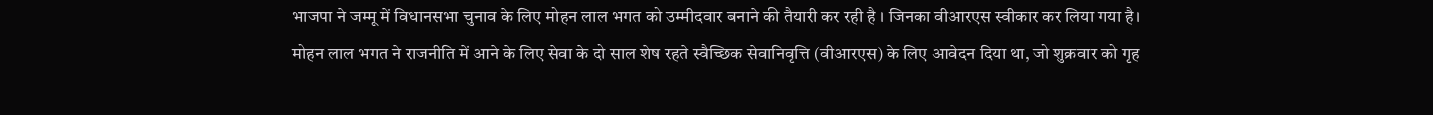भाजपा ने जम्मू में विधानसभा चुनाव के लिए मोहन लाल भगत को उम्मीदवार बनाने की तैयारी कर रही है । जिनका वीआरएस स्वीकार कर लिया गया है।
मोहन लाल भगत ने राजनीति में आने के लिए सेवा के दो साल शेष रहते स्वैच्छिक सेवानिवृत्ति (वीआरएस) के लिए आवेदन दिया था, जो शुक्रवार को गृह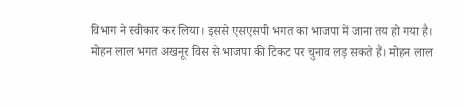विभाग ने स्वीकार कर लिया। इससे एसएसपी भगत का भाजपा में जाना तय हो गया है।
मोहन लाल भगत अखनूर विस से भाजपा की टिकट पर चुनाव लड़ सकते हैं। मोहन लाल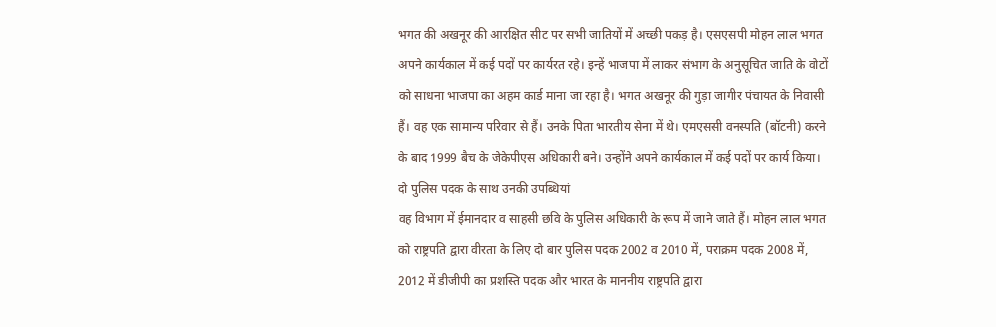भगत की अखनूर की आरक्षित सीट पर सभी जातियों में अच्छी पकड़ है। एसएसपी मोहन लाल भगत अपने कार्यकाल में कई पदों पर कार्यरत रहे। इन्हें भाजपा में लाकर संभाग के अनुसूचित जाति के वोटों को साधना भाजपा का अहम कार्ड माना जा रहा है। भगत अखनूर की गुड़ा जागीर पंचायत के निवासी हैं। वह एक सामान्य परिवार से हैं। उनके पिता भारतीय सेना में थे। एमएससी वनस्पति (बॉटनी) करने के बाद 1999 बैच के जेकेपीएस अधिकारी बने। उन्होंने अपने कार्यकाल में कई पदों पर कार्य किया।
दो पुलिस पदक के साथ उनकी उपब्धियां
वह विभाग में ईमानदार व साहसी छवि के पुलिस अधिकारी के रूप में जाने जाते हैं। मोहन लाल भगत को राष्ट्रपति द्वारा वीरता के लिए दो बार पुलिस पदक 2002 व 2010 में, पराक्रम पदक 2008 में, 2012 में डीजीपी का प्रशस्ति पदक और भारत के माननीय राष्ट्रपति द्वारा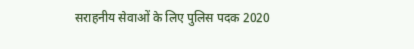सराहनीय सेवाओं के लिए पुलिस पदक 2020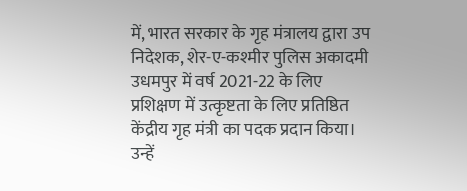में, भारत सरकार के गृह मंत्रालय द्वारा उप निदेशक, शेर-ए-कश्मीर पुलिस अकादमी उधमपुर में वर्ष 2021-22 के लिए प्रशिक्षण में उत्कृष्टता के लिए प्रतिष्ठित केंद्रीय गृह मंत्री का पदक प्रदान किया। उन्हें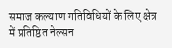समाज कल्याण गतिविधियों के लिए क्षेत्र में प्रतिष्ठित नेल्सन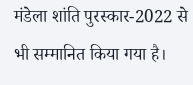मंडेला शांति पुरस्कार-2022 से भी सम्मानित किया गया है।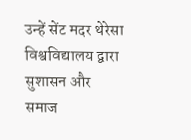उन्हें सेंट मदर थेरेसा विश्वविद्यालय द्वारा सुशासन और समाज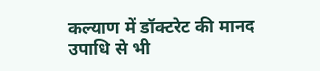कल्याण में डॉक्टरेट की मानद उपाधि से भी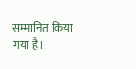सम्मानित किया गया है।